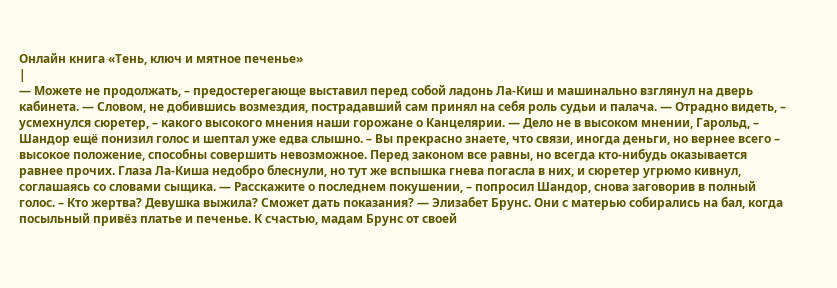Онлайн книга «Тень, ключ и мятное печенье»
|
— Можете не продолжать, – предостерегающе выставил перед собой ладонь Ла-Киш и машинально взглянул на дверь кабинета. — Словом, не добившись возмездия, пострадавший сам принял на себя роль судьи и палача. — Отрадно видеть, – усмехнулся сюретер, – какого высокого мнения наши горожане о Канцелярии. — Дело не в высоком мнении, Гарольд, – Шандор ещё понизил голос и шептал уже едва слышно. – Вы прекрасно знаете, что связи, иногда деньги, но вернее всего – высокое положение, способны совершить невозможное. Перед законом все равны, но всегда кто-нибудь оказывается равнее прочих. Глаза Ла-Киша недобро блеснули, но тут же вспышка гнева погасла в них, и сюретер угрюмо кивнул, соглашаясь со словами сыщика. — Расскажите о последнем покушении, – попросил Шандор, снова заговорив в полный голос. – Кто жертва? Девушка выжила? Сможет дать показания? — Элизабет Брунс. Они с матерью собирались на бал, когда посыльный привёз платье и печенье. К счастью, мадам Брунс от своей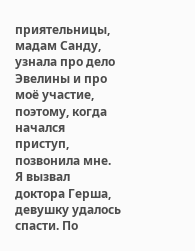приятельницы, мадам Санду, узнала про дело Эвелины и про моё участие, поэтому, когда начался приступ, позвонила мне. Я вызвал доктора Герша, девушку удалось спасти. По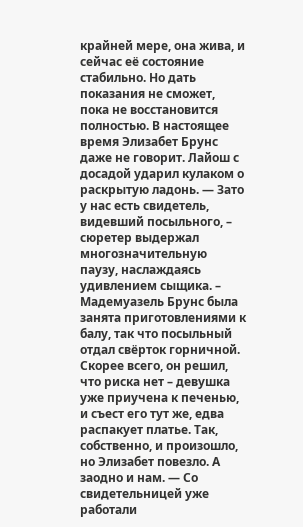крайней мере, она жива, и сейчас её состояние стабильно. Но дать показания не сможет, пока не восстановится полностью. В настоящее время Элизабет Брунс даже не говорит. Лайош с досадой ударил кулаком о раскрытую ладонь. — Зато у нас есть свидетель, видевший посыльного, – сюретер выдержал многозначительную паузу, наслаждаясь удивлением сыщика. – Мадемуазель Брунс была занята приготовлениями к балу, так что посыльный отдал свёрток горничной. Скорее всего, он решил, что риска нет – девушка уже приучена к печенью, и съест его тут же, едва распакует платье. Так, собственно, и произошло, но Элизабет повезло. А заодно и нам. — Со свидетельницей уже работали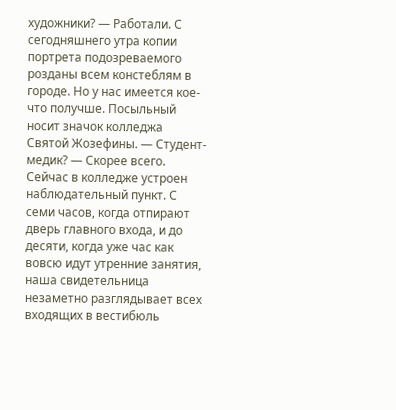художники? — Работали. С сегодняшнего утра копии портрета подозреваемого розданы всем констеблям в городе. Но у нас имеется кое-что получше. Посыльный носит значок колледжа Святой Жозефины. — Студент-медик? — Скорее всего. Сейчас в колледже устроен наблюдательный пункт. С семи часов, когда отпирают дверь главного входа, и до десяти, когда уже час как вовсю идут утренние занятия, наша свидетельница незаметно разглядывает всех входящих в вестибюль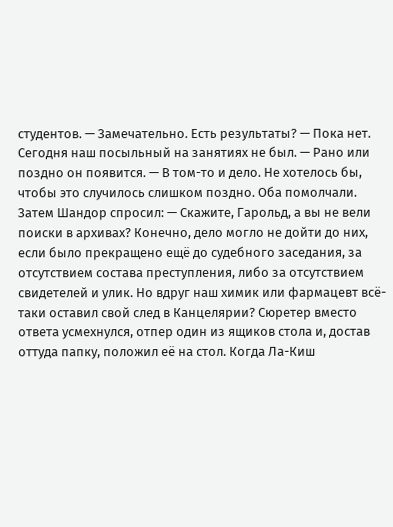студентов. — Замечательно. Есть результаты? — Пока нет. Сегодня наш посыльный на занятиях не был. — Рано или поздно он появится. — В том-то и дело. Не хотелось бы, чтобы это случилось слишком поздно. Оба помолчали. Затем Шандор спросил: — Скажите, Гарольд, а вы не вели поиски в архивах? Конечно, дело могло не дойти до них, если было прекращено ещё до судебного заседания, за отсутствием состава преступления, либо за отсутствием свидетелей и улик. Но вдруг наш химик или фармацевт всё-таки оставил свой след в Канцелярии? Сюретер вместо ответа усмехнулся, отпер один из ящиков стола и, достав оттуда папку, положил её на стол. Когда Ла-Киш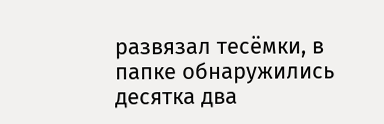развязал тесёмки, в папке обнаружились десятка два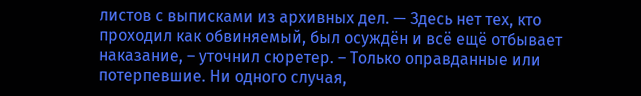листов с выписками из архивных дел. — Здесь нет тех, кто проходил как обвиняемый, был осуждён и всё ещё отбывает наказание, – уточнил сюретер. – Только оправданные или потерпевшие. Ни одного случая,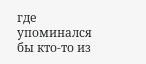где упоминался бы кто-то из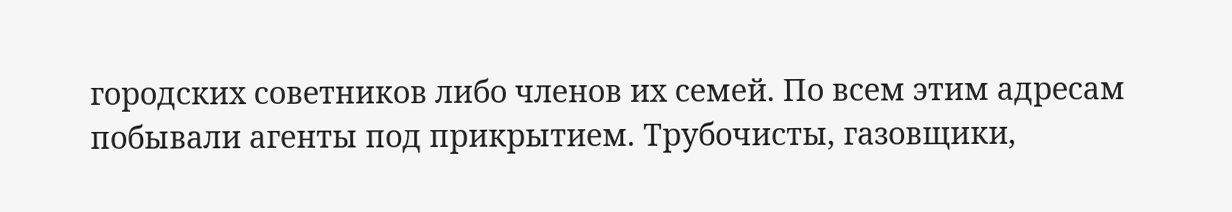городских советников либо членов их семей. По всем этим адресам побывали агенты под прикрытием. Трубочисты, газовщики,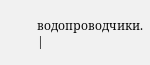водопроводчики. |